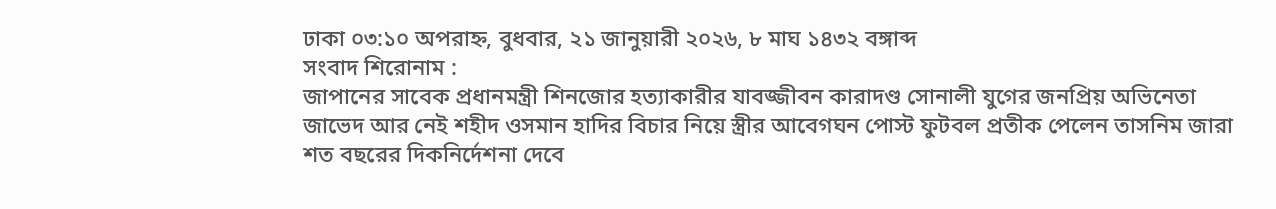ঢাকা ০৩:১০ অপরাহ্ন, বুধবার, ২১ জানুয়ারী ২০২৬, ৮ মাঘ ১৪৩২ বঙ্গাব্দ
সংবাদ শিরোনাম :
জাপানের সাবেক প্রধানমন্ত্রী শিনজোর হত্যাকারীর যাবজ্জীবন কারাদণ্ড সোনালী যুগের জনপ্রিয় অভিনেতা জাভেদ আর নেই শহীদ ওসমান হাদির বিচার নিয়ে স্ত্রীর আবেগঘন পোস্ট ফুটবল প্রতীক পেলেন তাসনিম জারা শত বছরের দিকনির্দেশনা দেবে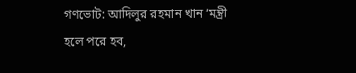গণভোট: আদিলুর রহমান খান ‘মন্ত্রী হলে পরে হব,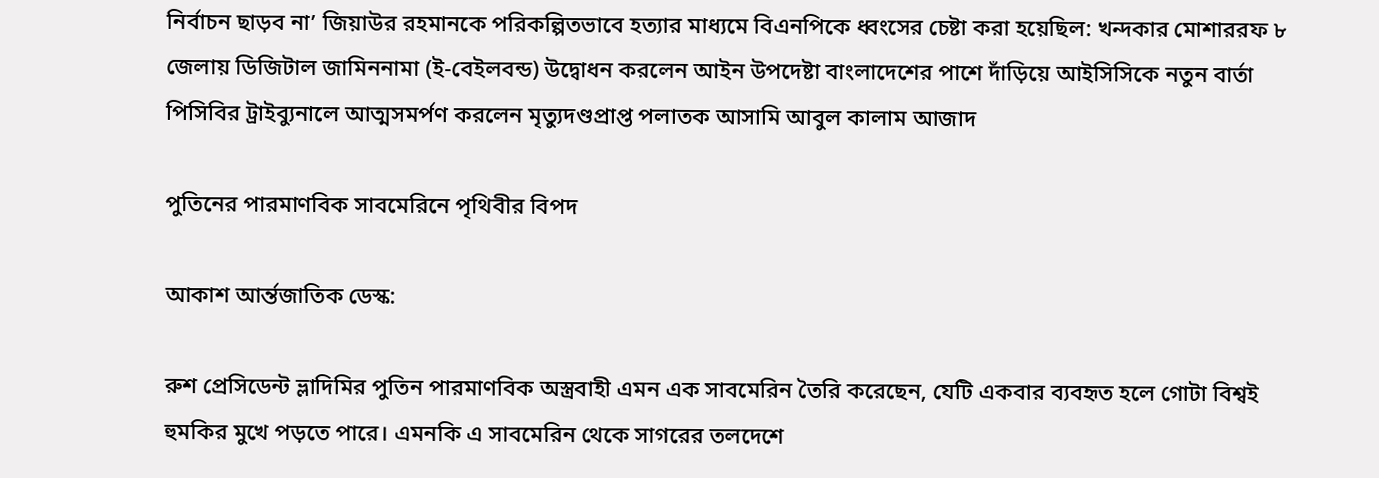নির্বাচন ছাড়ব না’ জিয়াউর রহমানকে পরিকল্পিতভাবে হত্যার মাধ্যমে বিএনপিকে ধ্বংসের চেষ্টা করা হয়েছিল: খন্দকার মোশাররফ ৮ জেলায় ডিজিটাল জামিননামা (ই-বেইলবন্ড) উদ্বোধন করলেন আইন উপদেষ্টা বাংলাদেশের পাশে দাঁড়িয়ে আইসিসিকে নতুন বার্তা পিসিবির ট্রাইব্যুনালে আত্মসমর্পণ করলেন মৃত্যুদণ্ডপ্রাপ্ত পলাতক আসামি আবুল কালাম আজাদ

পুতিনের পারমাণবিক সাবমেরিনে পৃথিবীর বিপদ

আকাশ আর্ন্তজাতিক ডেস্ক:

রুশ প্রেসিডেন্ট ভ্লাদিমির পুতিন পারমাণবিক অস্ত্রবাহী এমন এক সাবমেরিন তৈরি করেছেন, যেটি একবার ব্যবহৃত হলে গোটা বিশ্বই হুমকির মুখে পড়তে পারে। এমনকি এ সাবমেরিন থেকে সাগরের তলদেশে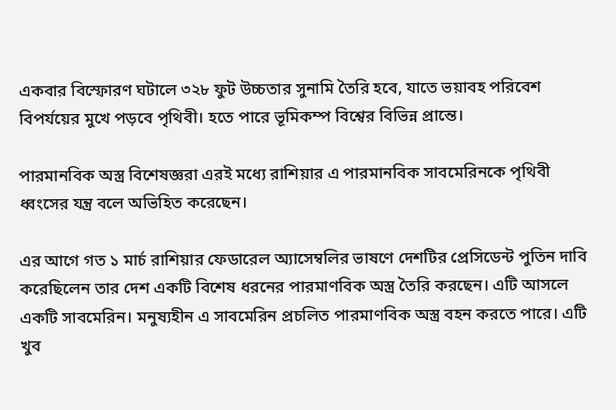একবার বিস্ফোরণ ঘটালে ৩২৮ ফুট উচ্চতার সুনামি তৈরি হবে, যাতে ভয়াবহ পরিবেশ বিপর্যয়ের মুখে পড়বে পৃথিবী। হতে পারে ভূমিকম্প বিশ্বের বিভিন্ন প্রান্তে।

পারমানবিক অস্ত্র বিশেষজ্ঞরা এরই মধ্যে রাশিয়ার এ পারমানবিক সাবমেরিনকে পৃথিবী ধ্বংসের যন্ত্র বলে অভিহিত করেছেন।

এর আগে গত ১ মার্চ রাশিয়ার ফেডারেল অ্যাসেম্বলির ভাষণে দেশটির প্রেসিডেন্ট পুতিন দাবি করেছিলেন তার দেশ একটি বিশেষ ধরনের পারমাণবিক অস্ত্র তৈরি করছেন। এটি আসলে একটি সাবমেরিন। মনুষ্যহীন এ সাবমেরিন প্রচলিত পারমাণবিক অস্ত্র বহন করতে পারে। এটি খুব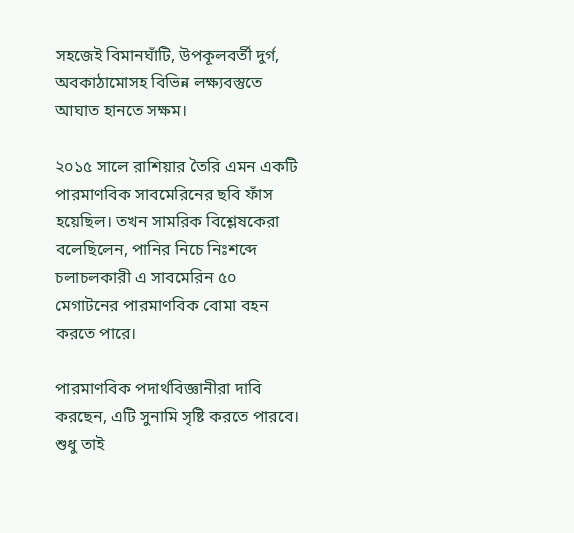সহজেই বিমানঘাঁটি, উপকূলবর্তী দুর্গ, অবকাঠামোসহ বিভিন্ন লক্ষ্যবস্তুতে আঘাত হানতে সক্ষম।

২০১৫ সালে রাশিয়ার তৈরি এমন একটি পারমাণবিক সাবমেরিনের ছবি ফাঁস হয়েছিল। তখন সামরিক বিশ্লেষকেরা বলেছিলেন, পানির নিচে নিঃশব্দে চলাচলকারী এ সাবমেরিন ৫০ মেগাটনের পারমাণবিক বোমা বহন করতে পারে।

পারমাণবিক পদার্থবিজ্ঞানীরা দাবি করছেন, এটি সুনামি সৃষ্টি করতে পারবে। শুধু তাই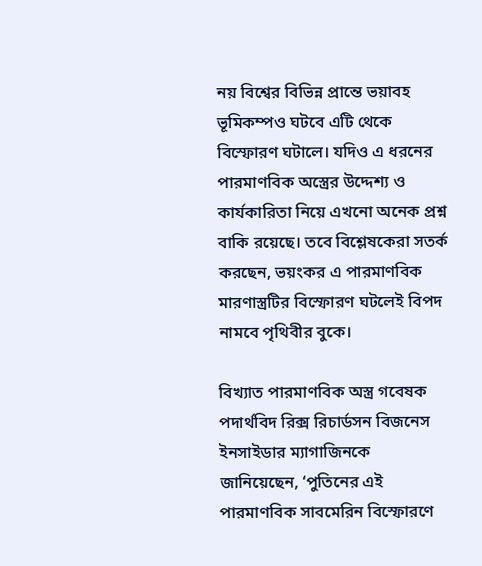নয় বিশ্বের বিভিন্ন প্রান্তে ভয়াবহ ভূমিকম্পও ঘটবে এটি থেকে বিস্ফোরণ ঘটালে। যদিও এ ধরনের পারমাণবিক অস্ত্রের উদ্দেশ্য ও কার্যকারিতা নিয়ে এখনো অনেক প্রশ্ন বাকি রয়েছে। তবে বিশ্লেষকেরা সতর্ক করছেন, ভয়ংকর এ পারমাণবিক মারণাস্ত্রটির বিস্ফোরণ ঘটলেই বিপদ নামবে পৃথিবীর বুকে।

বিখ্যাত পারমাণবিক অস্ত্র গবেষক পদার্থবিদ রিক্স রিচার্ডসন বিজনেস ইনসাইডার ম্যাগাজিনকে জানিয়েছেন, ‘পুতিনের এই পারমাণবিক সাবমেরিন বিস্ফোরণে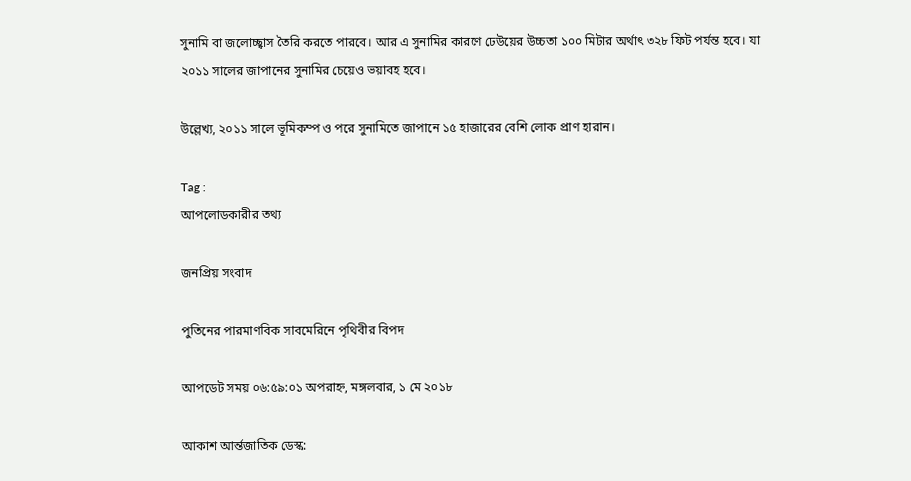সুনামি বা জলোচ্ছ্বাস তৈরি করতে পারবে। আর এ সুনামির কারণে ঢেউয়ের উচ্চতা ১০০ মিটার অর্থাৎ ৩২৮ ফিট পর্যন্ত হবে। যা ২০১১ সালের জাপানের সুনামির চেয়েও ভয়াবহ হবে।

উল্লেখ্য, ২০১১ সালে ভূমিকম্প ও পরে সুনামিতে জাপানে ১৫ হাজারের বেশি লোক প্রাণ হারান।

Tag :
আপলোডকারীর তথ্য

জনপ্রিয় সংবাদ

পুতিনের পারমাণবিক সাবমেরিনে পৃথিবীর বিপদ

আপডেট সময় ০৬:৫৯:০১ অপরাহ্ন, মঙ্গলবার, ১ মে ২০১৮

আকাশ আর্ন্তজাতিক ডেস্ক: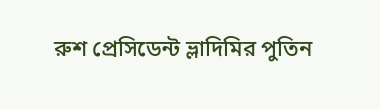রুশ প্রেসিডেন্ট ভ্লাদিমির পুতিন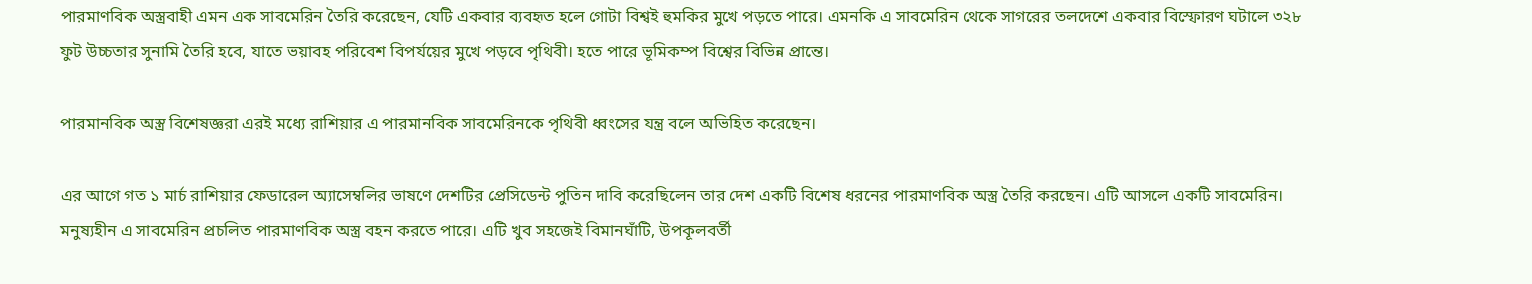পারমাণবিক অস্ত্রবাহী এমন এক সাবমেরিন তৈরি করেছেন, যেটি একবার ব্যবহৃত হলে গোটা বিশ্বই হুমকির মুখে পড়তে পারে। এমনকি এ সাবমেরিন থেকে সাগরের তলদেশে একবার বিস্ফোরণ ঘটালে ৩২৮ ফুট উচ্চতার সুনামি তৈরি হবে, যাতে ভয়াবহ পরিবেশ বিপর্যয়ের মুখে পড়বে পৃথিবী। হতে পারে ভূমিকম্প বিশ্বের বিভিন্ন প্রান্তে।

পারমানবিক অস্ত্র বিশেষজ্ঞরা এরই মধ্যে রাশিয়ার এ পারমানবিক সাবমেরিনকে পৃথিবী ধ্বংসের যন্ত্র বলে অভিহিত করেছেন।

এর আগে গত ১ মার্চ রাশিয়ার ফেডারেল অ্যাসেম্বলির ভাষণে দেশটির প্রেসিডেন্ট পুতিন দাবি করেছিলেন তার দেশ একটি বিশেষ ধরনের পারমাণবিক অস্ত্র তৈরি করছেন। এটি আসলে একটি সাবমেরিন। মনুষ্যহীন এ সাবমেরিন প্রচলিত পারমাণবিক অস্ত্র বহন করতে পারে। এটি খুব সহজেই বিমানঘাঁটি, উপকূলবর্তী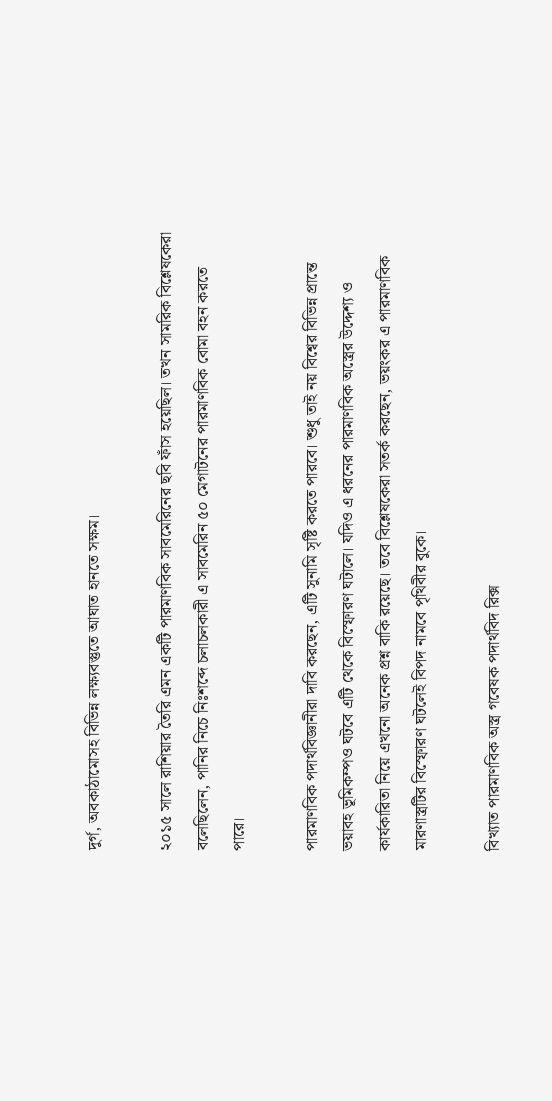দুর্গ, অবকাঠামোসহ বিভিন্ন লক্ষ্যবস্তুতে আঘাত হানতে সক্ষম।

২০১৫ সালে রাশিয়ার তৈরি এমন একটি পারমাণবিক সাবমেরিনের ছবি ফাঁস হয়েছিল। তখন সামরিক বিশ্লেষকেরা বলেছিলেন, পানির নিচে নিঃশব্দে চলাচলকারী এ সাবমেরিন ৫০ মেগাটনের পারমাণবিক বোমা বহন করতে পারে।

পারমাণবিক পদার্থবিজ্ঞানীরা দাবি করছেন, এটি সুনামি সৃষ্টি করতে পারবে। শুধু তাই নয় বিশ্বের বিভিন্ন প্রান্তে ভয়াবহ ভূমিকম্পও ঘটবে এটি থেকে বিস্ফোরণ ঘটালে। যদিও এ ধরনের পারমাণবিক অস্ত্রের উদ্দেশ্য ও কার্যকারিতা নিয়ে এখনো অনেক প্রশ্ন বাকি রয়েছে। তবে বিশ্লেষকেরা সতর্ক করছেন, ভয়ংকর এ পারমাণবিক মারণাস্ত্রটির বিস্ফোরণ ঘটলেই বিপদ নামবে পৃথিবীর বুকে।

বিখ্যাত পারমাণবিক অস্ত্র গবেষক পদার্থবিদ রিক্স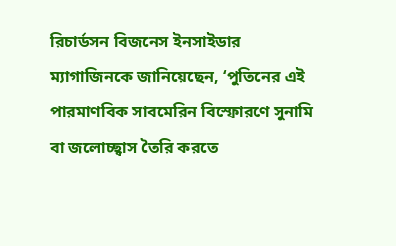রিচার্ডসন বিজনেস ইনসাইডার ম্যাগাজিনকে জানিয়েছেন, ‘পুতিনের এই পারমাণবিক সাবমেরিন বিস্ফোরণে সুনামি বা জলোচ্ছ্বাস তৈরি করতে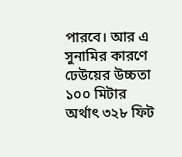পারবে। আর এ সুনামির কারণে ঢেউয়ের উচ্চতা ১০০ মিটার অর্থাৎ ৩২৮ ফিট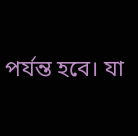পর্যন্ত হবে। যা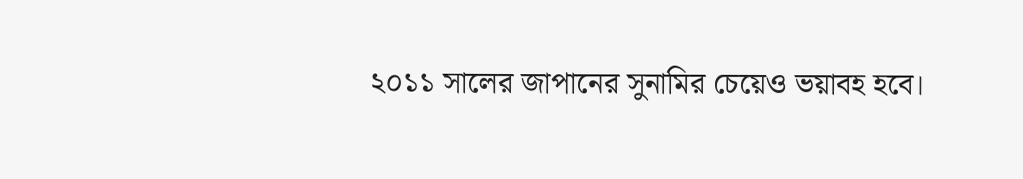২০১১ সালের জাপানের সুনামির চেয়েও ভয়াবহ হবে।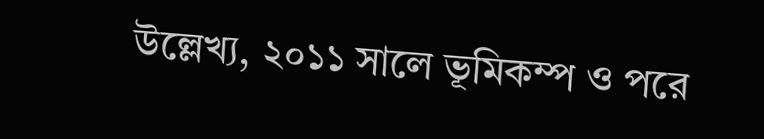উল্লেখ্য, ২০১১ সালে ভূমিকম্প ও পরে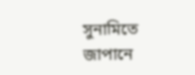সুনামিতে জাপানে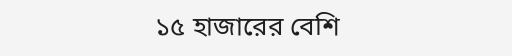১৫ হাজারের বেশি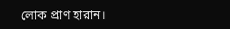লোক প্রাণ হারান।